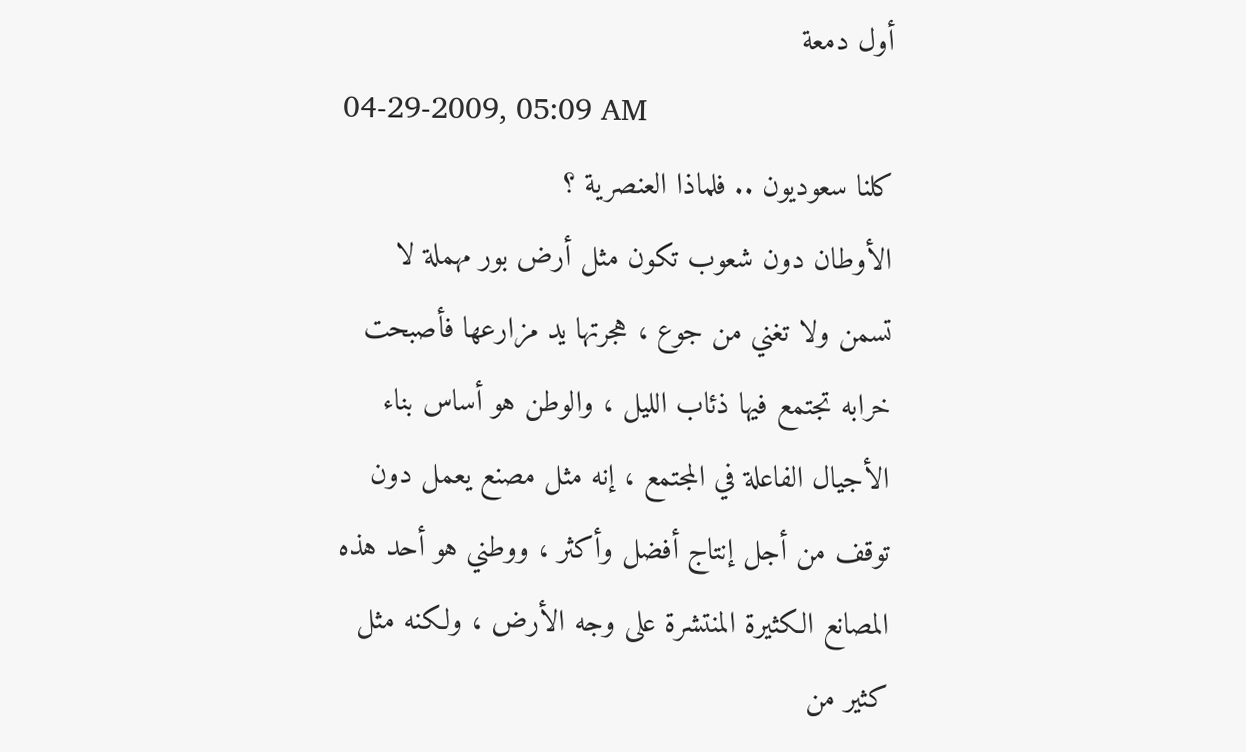أول دمعة
04-29-2009, 05:09 AM
كلنا سعوديون .. فلماذا العنصرية ؟
الأوطان دون شعوب تكون مثل أرض بور مهملة لا تسمن ولا تغني من جوع ، هجرتها يد مزارعها فأصبحت خرابه تجتمع فيها ذئاب الليل ، والوطن هو أساس بناء الأجيال الفاعلة في المجتمع ، إنه مثل مصنع يعمل دون توقف من أجل إنتاج أفضل وأكثر ، ووطني هو أحد هذه المصانع الكثيرة المنتشرة على وجه الأرض ، ولكنه مثل كثير من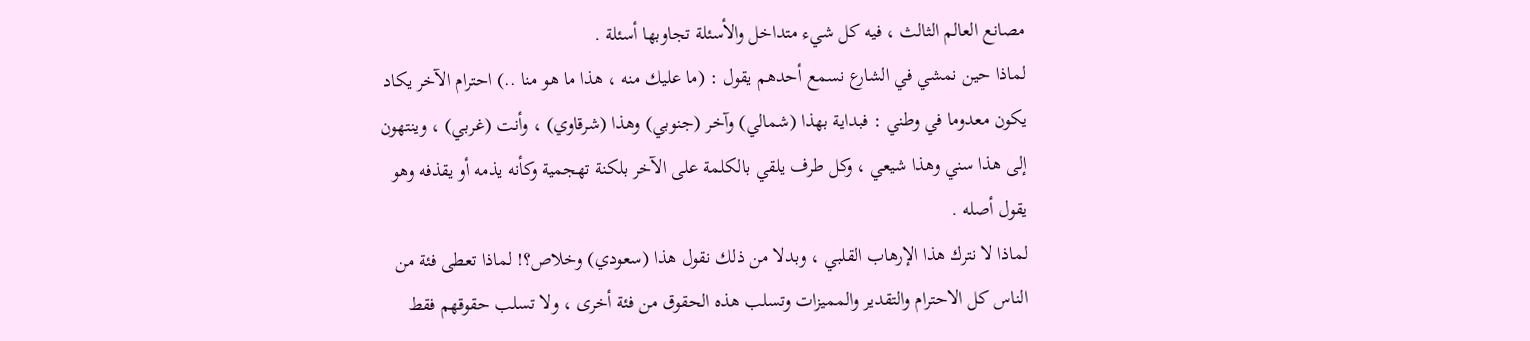مصانع العالم الثالث ، فيه كل شيء متداخل والأسئلة تجاوبها أسئلة .
لماذا حين نمشي في الشارع نسمع أحدهم يقول : (ما عليك منه ، هذا ما هو منا ..) احترام الآخر يكاد يكون معدوما في وطني : فبداية بهذا (شمالي) وآخر (جنوبي) وهذا (شرقاوي) ، وأنت (غربي) ، وينتهون إلى هذا سني وهذا شيعي ، وكل طرف يلقي بالكلمة على الآخر بلكنة تهجمية وكأنه يذمه أو يقذفه وهو يقول أصله .
لماذا لا نترك هذا الإرهاب القلبي ، وبدلا من ذلك نقول هذا (سعودي) وخلاص؟! لماذا تعطى فئة من الناس كل الاحترام والتقدير والمميزات وتسلب هذه الحقوق من فئة أخرى ، ولا تسلب حقوقهم فقط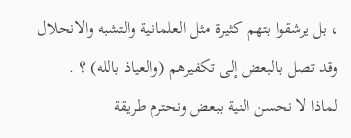، بل يرشقوا بتهم كثيرة مثل العلمانية والتشبه والانحلال وقد تصل بالبعض إلى تكفيرهم (والعياذ بالله) ؟ .
لماذا لا نحسن النية ببعض ونحترم طريقة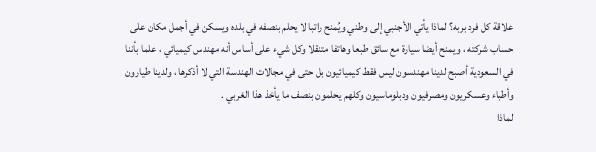علاقة كل فرد بربه؟ لماذا يأتي الأجنبي إلى وطني ويُمنح راتبا لا يحلم بنصفه في بلده ويسكن في أجمل مكان على حساب شركته ، ويمنح أيضا سيارة مع سائق طبعا وهاتفا متنقلا وكل شيء على أساس أنه مهندس كيميائي ، علما بأننا في السعودية أصبح لدينا مهندسون ليس فقط كيميائيون بل حتى في مجالات الهندسة التي لا أذكرها ، ولدينا طيارون وأطباء وعسكريون ومصرفيون ودبلوماسيون وكلهم يحلمون بنصف ما يأخذ هذا الغربي .
لماذا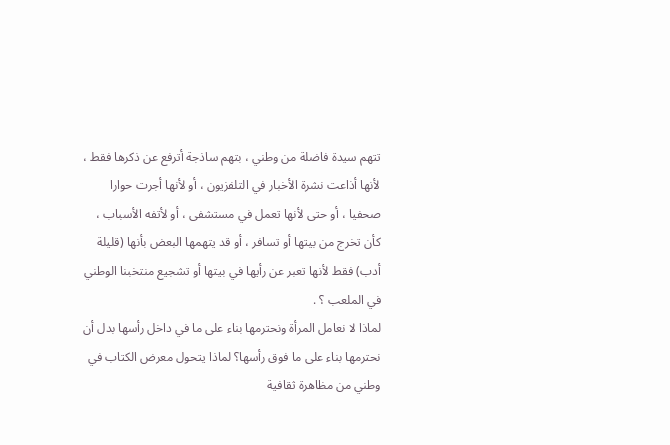تتهم سيدة فاضلة من وطني ، بتهم ساذجة أترفع عن ذكرها فقط ، لأنها أذاعت نشرة الأخبار في التلفزيون ، أو لأنها أجرت حوارا صحفيا ، أو حتى لأنها تعمل في مستشفى ، أو لأتفه الأسباب ، كأن تخرج من بيتها أو تسافر ، أو قد يتهمها البعض بأنها (قليلة أدب) فقط لأنها تعبر عن رأيها في بيتها أو تشجيع منتخبنا الوطني في الملعب ؟ .
لماذا لا نعامل المرأة ونحترمها بناء على ما في داخل رأسها بدل أن نحترمها بناء على ما فوق رأسها؟ لماذا يتحول معرض الكتاب في وطني من مظاهرة ثقافية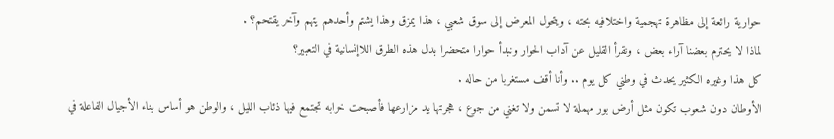حوارية رائعة إلى مظاهرة تهجمية واختلافيه بحته ، ويتحول المعرض إلى سوق شعبي ، هذا يمزق وهذا يشتم وأحدهم يتهم وآخر يقتحم؟ .
لماذا لا يحترم بعضنا آراء بعض ، ونقرأ القليل عن آداب الحوار ونبدأ حوارا متحضرا بدل هذه الطرق اللاإنسانية في التعبير؟
كل هذا وغيره الكثير يحدث في وطني كل يوم .. وأنا أقف مستغربا من حاله .
الأوطان دون شعوب تكون مثل أرض بور مهملة لا تسمن ولا تغني من جوع ، هجرتها يد مزارعها فأصبحت خرابه تجتمع فيها ذئاب الليل ، والوطن هو أساس بناء الأجيال الفاعلة في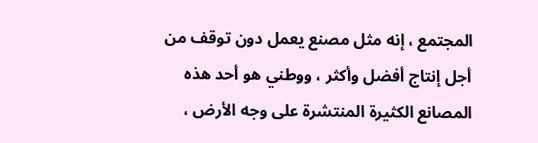المجتمع ، إنه مثل مصنع يعمل دون توقف من أجل إنتاج أفضل وأكثر ، ووطني هو أحد هذه المصانع الكثيرة المنتشرة على وجه الأرض ،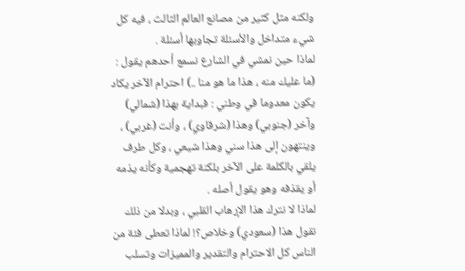ولكنه مثل كثير من مصانع العالم الثالث ، فيه كل شيء متداخل والأسئلة تجاوبها أسئلة .
لماذا حين نمشي في الشارع نسمع أحدهم يقول : (ما عليك منه ، هذا ما هو منا ..) احترام الآخر يكاد يكون معدوما في وطني : فبداية بهذا (شمالي) وآخر (جنوبي) وهذا (شرقاوي) ، وأنت (غربي) ، وينتهون إلى هذا سني وهذا شيعي ، وكل طرف يلقي بالكلمة على الآخر بلكنة تهجمية وكأنه يذمه أو يقذفه وهو يقول أصله .
لماذا لا نترك هذا الإرهاب القلبي ، وبدلا من ذلك نقول هذا (سعودي) وخلاص؟! لماذا تعطى فئة من الناس كل الاحترام والتقدير والمميزات وتسلب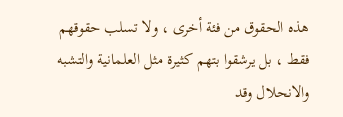هذه الحقوق من فئة أخرى ، ولا تسلب حقوقهم فقط ، بل يرشقوا بتهم كثيرة مثل العلمانية والتشبه والانحلال وقد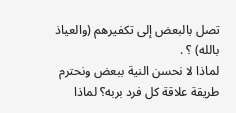تصل بالبعض إلى تكفيرهم (والعياذ بالله) ؟ .
لماذا لا نحسن النية ببعض ونحترم طريقة علاقة كل فرد بربه؟ لماذا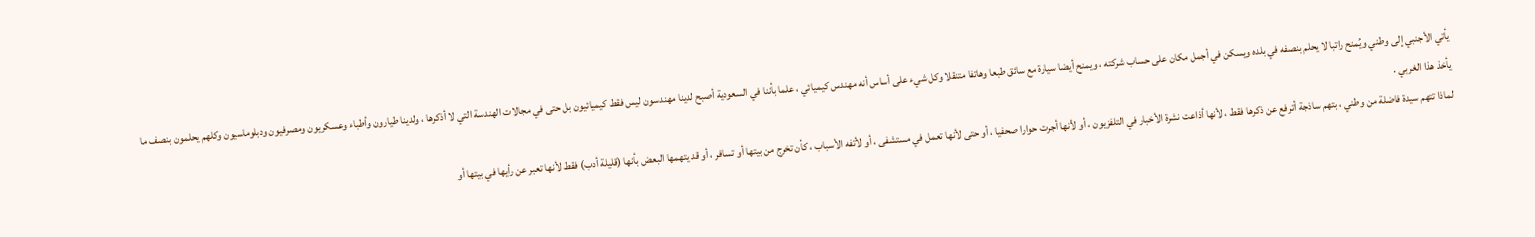يأتي الأجنبي إلى وطني ويُمنح راتبا لا يحلم بنصفه في بلده ويسكن في أجمل مكان على حساب شركته ، ويمنح أيضا سيارة مع سائق طبعا وهاتفا متنقلا وكل شيء على أساس أنه مهندس كيميائي ، علما بأننا في السعودية أصبح لدينا مهندسون ليس فقط كيميائيون بل حتى في مجالات الهندسة التي لا أذكرها ، ولدينا طيارون وأطباء وعسكريون ومصرفيون ودبلوماسيون وكلهم يحلمون بنصف ما يأخذ هذا الغربي .
لماذا تتهم سيدة فاضلة من وطني ، بتهم ساذجة أترفع عن ذكرها فقط ، لأنها أذاعت نشرة الأخبار في التلفزيون ، أو لأنها أجرت حوارا صحفيا ، أو حتى لأنها تعمل في مستشفى ، أو لأتفه الأسباب ، كأن تخرج من بيتها أو تسافر ، أو قد يتهمها البعض بأنها (قليلة أدب) فقط لأنها تعبر عن رأيها في بيتها أو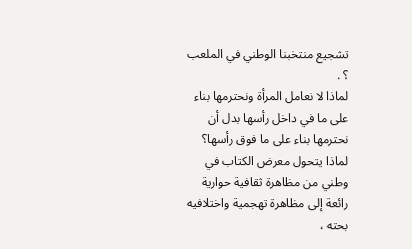تشجيع منتخبنا الوطني في الملعب ؟ .
لماذا لا نعامل المرأة ونحترمها بناء على ما في داخل رأسها بدل أن نحترمها بناء على ما فوق رأسها؟ لماذا يتحول معرض الكتاب في وطني من مظاهرة ثقافية حوارية رائعة إلى مظاهرة تهجمية واختلافيه بحته ،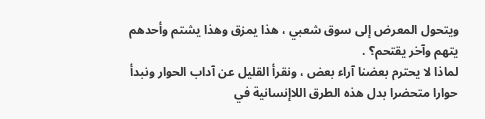ويتحول المعرض إلى سوق شعبي ، هذا يمزق وهذا يشتم وأحدهم يتهم وآخر يقتحم؟ .
لماذا لا يحترم بعضنا آراء بعض ، ونقرأ القليل عن آداب الحوار ونبدأ حوارا متحضرا بدل هذه الطرق اللاإنسانية في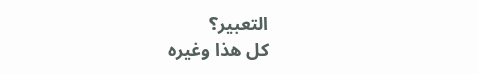التعبير؟
كل هذا وغيره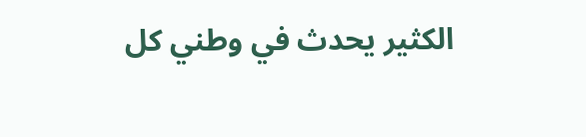الكثير يحدث في وطني كل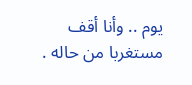يوم .. وأنا أقف مستغربا من حاله .